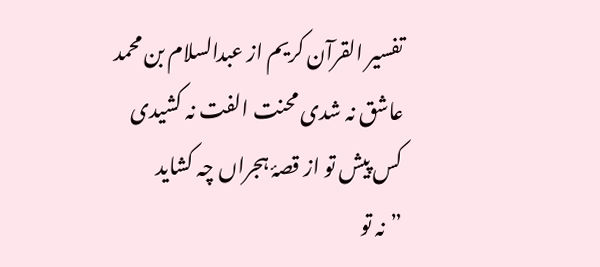تفسیر القرآن کریم از عبدالسلام بن محمد
عاشق نہ شدی محنت الفت نہ کشیدی
کس پیش تو از قصۂ ہجراں چہ کشاید
”نہ تو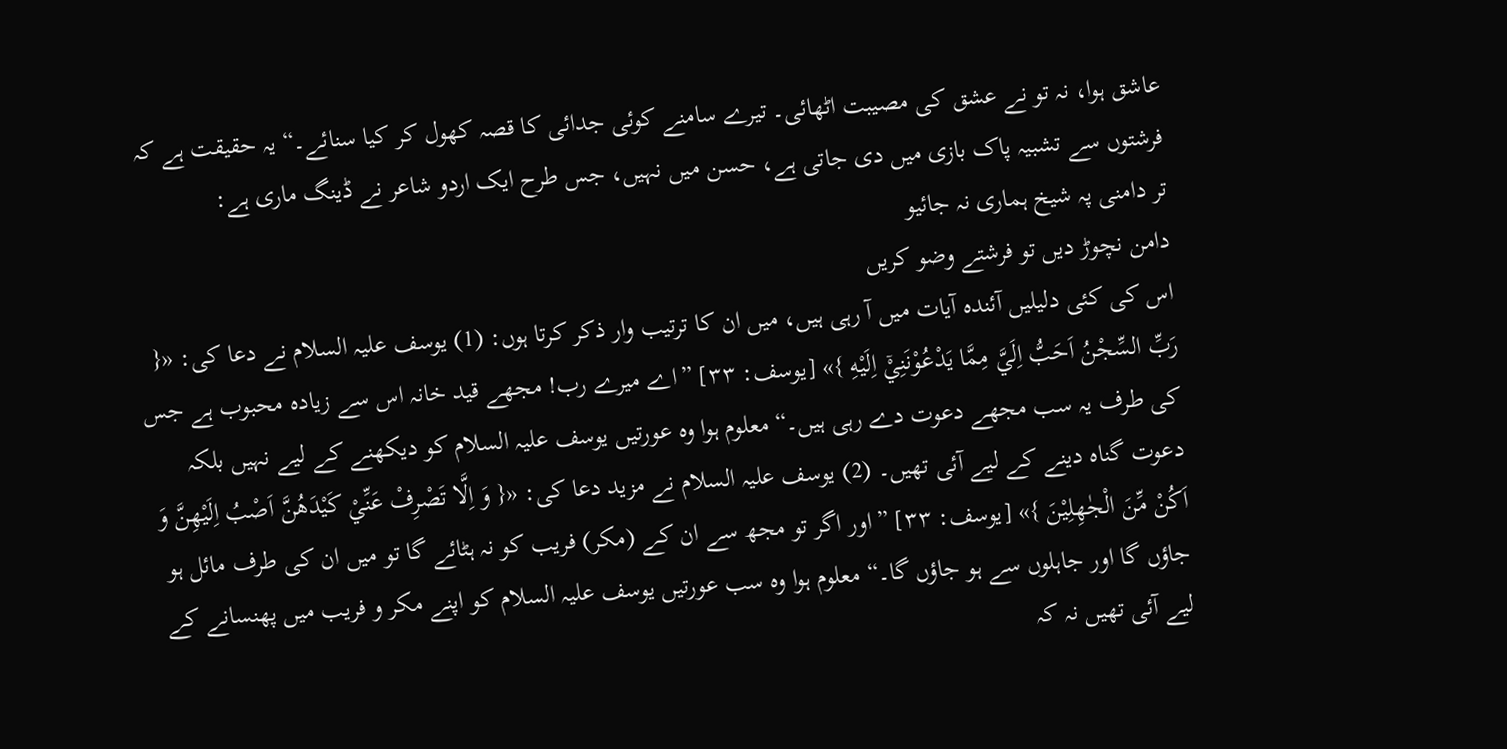عاشق ہوا، نہ تو نے عشق کی مصیبت اٹھائی۔ تیرے سامنے کوئی جدائی کا قصہ کھول کر کیا سنائے۔“ یہ حقیقت ہے کہ فرشتوں سے تشبیہ پاک بازی میں دی جاتی ہے، حسن میں نہیں، جس طرح ایک اردو شاعر نے ڈینگ ماری ہے:
تر دامنی پہ شیخ ہماری نہ جائیو
دامن نچوڑ دیں تو فرشتے وضو کریں
اس کی کئی دلیلیں آئندہ آیات میں آ رہی ہیں، میں ان کا ترتیب وار ذکر کرتا ہوں: (1) یوسف علیہ السلام نے دعا کی: «{ رَبِّ السِّجْنُ اَحَبُّ اِلَيَّ مِمَّا يَدْعُوْنَنِيْۤ اِلَيْهِ }» [یوسف: ۳۳] ”اے میرے رب! مجھے قید خانہ اس سے زیادہ محبوب ہے جس کی طرف یہ سب مجھے دعوت دے رہی ہیں۔“ معلوم ہوا وہ عورتیں یوسف علیہ السلام کو دیکھنے کے لیے نہیں بلکہ دعوت گناہ دینے کے لیے آئی تھیں۔ (2) یوسف علیہ السلام نے مزید دعا کی: «{ وَ اِلَّا تَصْرِفْ عَنِّيْ كَيْدَهُنَّ اَصْبُ اِلَيْهِنَّ وَ اَكُنْ مِّنَ الْجٰهِلِيْنَ }» [یوسف: ۳۳] ”اور اگر تو مجھ سے ان کے (مکر) فریب کو نہ ہٹائے گا تو میں ان کی طرف مائل ہو جاؤں گا اور جاہلوں سے ہو جاؤں گا۔“ معلوم ہوا وہ سب عورتیں یوسف علیہ السلام کو اپنے مکر و فریب میں پھنسانے کے لیے آئی تھیں نہ کہ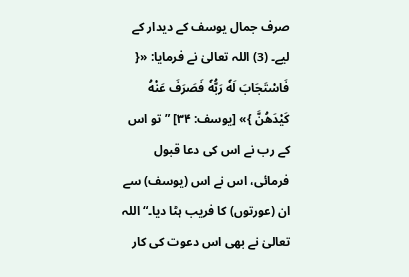صرف جمال یوسف کے دیدار کے لیے۔ (3) اللہ تعالیٰ نے فرمایا: «{ فَاسْتَجَابَ لَهٗ رَبُّهٗ فَصَرَفَ عَنْهُ كَيْدَهُنَّ }» [یوسف: ۳۴] ” تو اس کے رب نے اس کی دعا قبول فرمائی، اس نے اس (یوسف) سے ان (عورتوں) کا فریب ہٹا دیا۔“ اللہ تعالیٰ نے بھی اس دعوت کی کار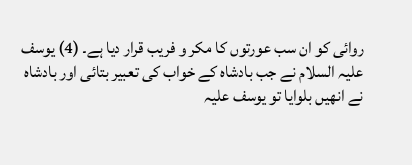روائی کو ان سب عورتوں کا مکر و فریب قرار دیا ہے۔ (4) یوسف علیہ السلام نے جب بادشاہ کے خواب کی تعبیر بتائی اور بادشاہ نے انھیں بلوایا تو یوسف علیہ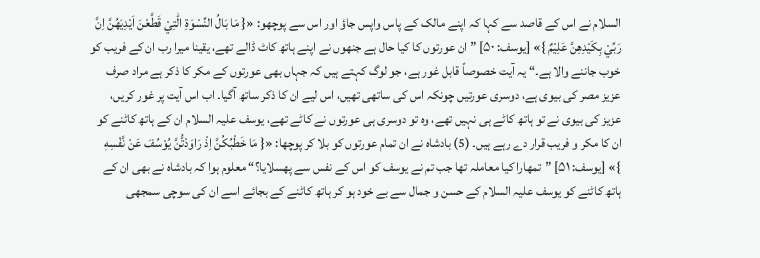السلام نے اس کے قاصد سے کہا کہ اپنے مالک کے پاس واپس جاؤ اور اس سے پوچھو: «{ مَا بَالُ النِّسْوَةِ الّٰتِيْ قَطَّعْنَ اَيْدِيَهُنَّ اِنَّ رَبِّيْ بِكَيْدِهِنَّ عَلِيْمٌ }» [یوسف: ۵۰] ”ان عورتوں کا کیا حال ہے جنھوں نے اپنے ہاتھ کاٹ ڈالے تھے، یقینا میرا رب ان کے فریب کو خوب جاننے والا ہے۔“ یہ آیت خصوصاً قابل غور ہے، جو لوگ کہتے ہیں کہ جہاں بھی عورتوں کے مکر کا ذکر ہے مراد صرف عزیز مصر کی بیوی ہے، دوسری عورتیں چونکہ اس کی ساتھی تھیں، اس لیے ان کا ذکر ساتھ آگیا۔ اب اس آیت پر غور کریں، عزیز کی بیوی نے تو ہاتھ کاٹے ہی نہیں تھے، وہ تو دوسری ہی عورتوں نے کاٹے تھے، یوسف علیہ السلام ان کے ہاتھ کاٹنے کو ان کا مکر و فریب قرار دے رہے ہیں۔ (5) بادشاہ نے ان تمام عورتوں کو بلا کر پوچھا: «{ مَا خَطْبُكُنَّ اِذْ رَاوَدْتُّنَّ يُوْسُفَ عَنْ نَّفْسِهٖ }» [یوسف: ۵۱] ”تمھارا کیا معاملہ تھا جب تم نے یوسف کو اس کے نفس سے پھسلایا؟“ معلوم ہوا کہ بادشاہ نے بھی ان کے ہاتھ کاٹنے کو یوسف علیہ السلام کے حسن و جمال سے بے خود ہو کر ہاتھ کاٹنے کے بجائے اسے ان کی سوچی سمجھی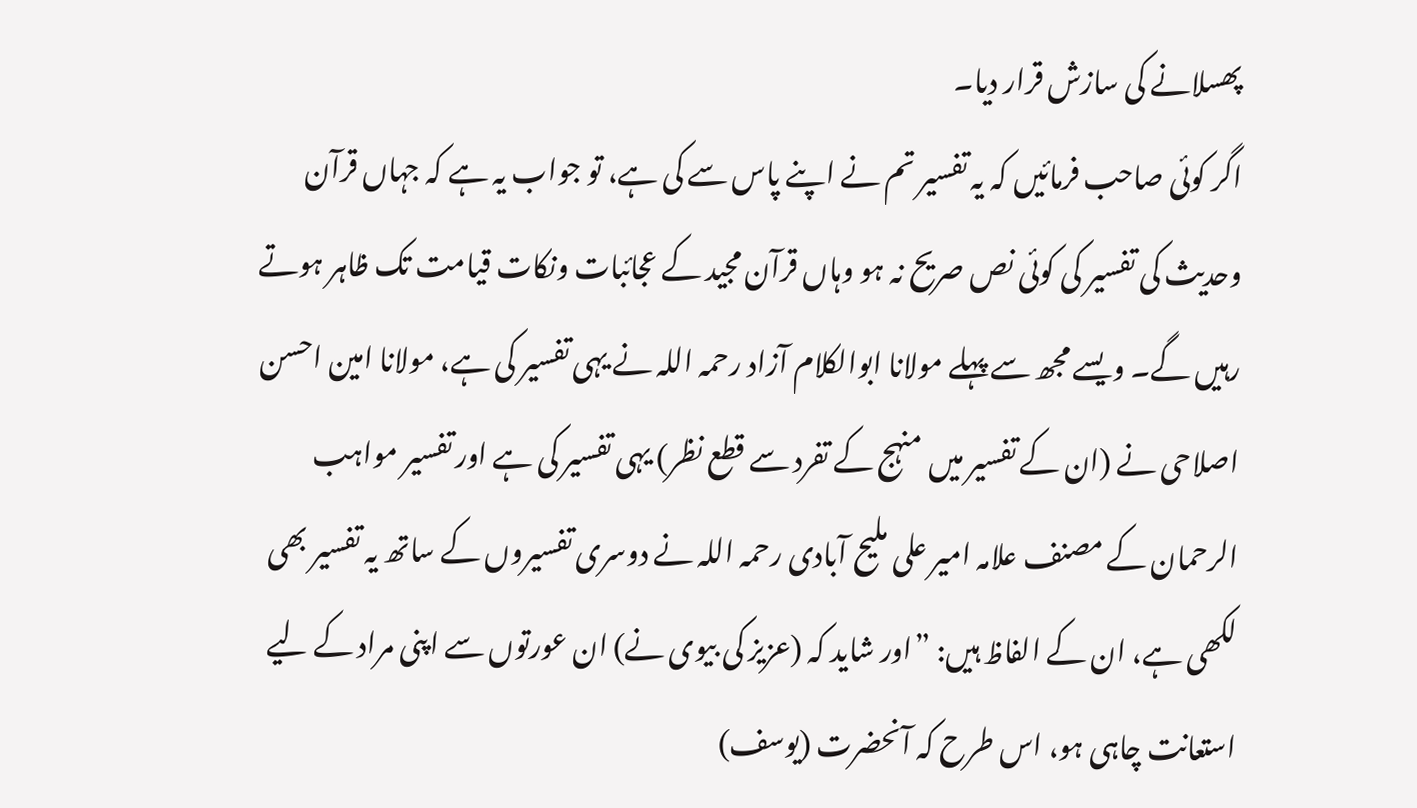پھسلانے کی سازش قرار دیا۔
اگر کوئی صاحب فرمائیں کہ یہ تفسیر تم نے اپنے پاس سے کی ہے، تو جواب یہ ہے کہ جہاں قرآن وحدیث کی تفسیر کی کوئی نص صریح نہ ہو وہاں قرآن مجید کے عجائبات ونکات قیامت تک ظاہر ہوتے رہیں گے۔ ویسے مجھ سے پہلے مولانا ابوالکلام آزاد رحمہ اللہ نے یہی تفسیر کی ہے، مولانا امین احسن اصلاحی نے (ان کے تفسیر میں منہج کے تفرد سے قطع نظر) یہی تفسیر کی ہے اور تفسیر مواہب الرحمان کے مصنف علامہ امیر علی ملیح آبادی رحمہ اللہ نے دوسری تفسیروں کے ساتھ یہ تفسیر بھی لکھی ہے، ان کے الفاظ ہیں: ”اور شاید کہ (عزیز کی بیوی نے) ان عورتوں سے اپنی مراد کے لیے استعانت چاہی ہو، اس طرح کہ آنحضرت (یوسف)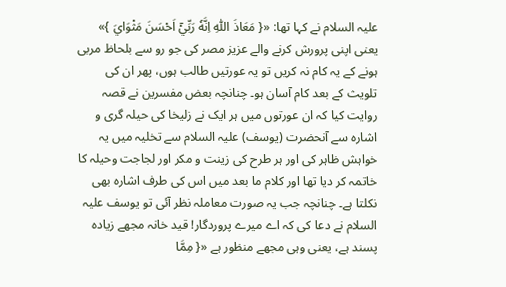علیہ السلام نے کہا تھا: «{ مَعَاذَ اللّٰهِ اِنَّهٗ رَبِّيْۤ اَحْسَنَ مَثْوَايَ }» یعنی اپنی پرورش کرنے والے عزیز مصر کی جو رو سے بلحاظ مربی ہونے کے یہ کام نہ کریں تو یہ عورتیں طالب ہوں، پھر ان کی تلویث کے بعد کام آسان ہو۔ چنانچہ بعض مفسرین نے قصہ روایت کیا کہ ان عورتوں میں ہر ایک نے زلیخا کی حیلہ گری و اشارہ سے آنحضرت (یوسف) علیہ السلام سے تخلیہ میں یہ خواہش ظاہر کی اور ہر طرح کی زینت و مکر اور لجاجت وحیلہ کا خاتمہ کر دیا تھا اور کلام ما بعد میں اس کی طرف اشارہ بھی نکلتا ہے۔ چنانچہ جب یہ صورت معاملہ نظر آئی تو یوسف علیہ السلام نے دعا کی کہ اے میرے پروردگار! قید خانہ مجھے زیادہ پسند ہے، یعنی وہی مجھے منظور ہے «{ مِمَّا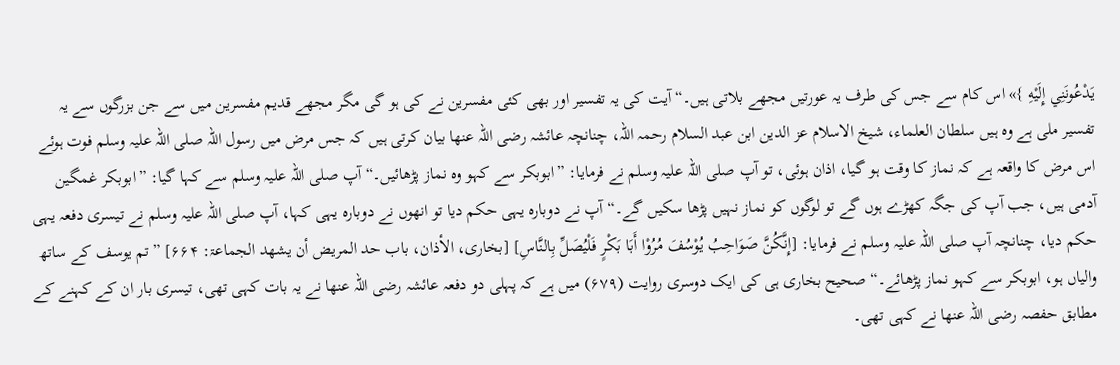يَدْعُونَنِي إِلَيْهِ }» اس کام سے جس کی طرف یہ عورتیں مجھے بلاتی ہیں۔“ آیت کی یہ تفسیر اور بھی کئی مفسرین نے کی ہو گی مگر مجھے قدیم مفسرین میں سے جن بزرگوں سے یہ تفسیر ملی ہے وہ ہیں سلطان العلماء، شیخ الاسلام عز الدین ابن عبد السلام رحمہ اللہ، چنانچہ عائشہ رضی اللہ عنھا بیان کرتی ہیں کہ جس مرض میں رسول اللہ صلی اللہ علیہ وسلم فوت ہوئے اس مرض کا واقعہ ہے کہ نماز کا وقت ہو گیا، اذان ہوئی، تو آپ صلی اللہ علیہ وسلم نے فرمایا: ”ابوبکر سے کہو وہ نماز پڑھائیں۔“ آپ صلی اللہ علیہ وسلم سے کہا گیا: ”ابوبکر غمگین آدمی ہیں، جب آپ کی جگہ کھڑے ہوں گے تو لوگوں کو نماز نہیں پڑھا سکیں گے۔“ آپ نے دوبارہ یہی حکم دیا تو انھوں نے دوبارہ یہی کہا، آپ صلی اللہ علیہ وسلم نے تیسری دفعہ یہی حکم دیا، چنانچہ آپ صلی اللہ علیہ وسلم نے فرمایا: [إِنَّكُنَّ صَوَاحِبُ يُوْسُفَ مُرُوْا أَبَا بَكْرٍ فَلْيُصَلِّ بِالنَّاسِ] [بخاری، الأذان، باب حد المریض أن یشھد الجماعۃ: ۶۶۴] ”تم یوسف کے ساتھ والیاں ہو، ابوبکر سے کہو نماز پڑھائے۔“ صحیح بخاری ہی کی ایک دوسری روایت (۶۷۹) میں ہے کہ پہلی دو دفعہ عائشہ رضی اللہ عنھا نے یہ بات کہی تھی، تیسری بار ان کے کہنے کے مطابق حفصہ رضی اللہ عنھا نے کہی تھی۔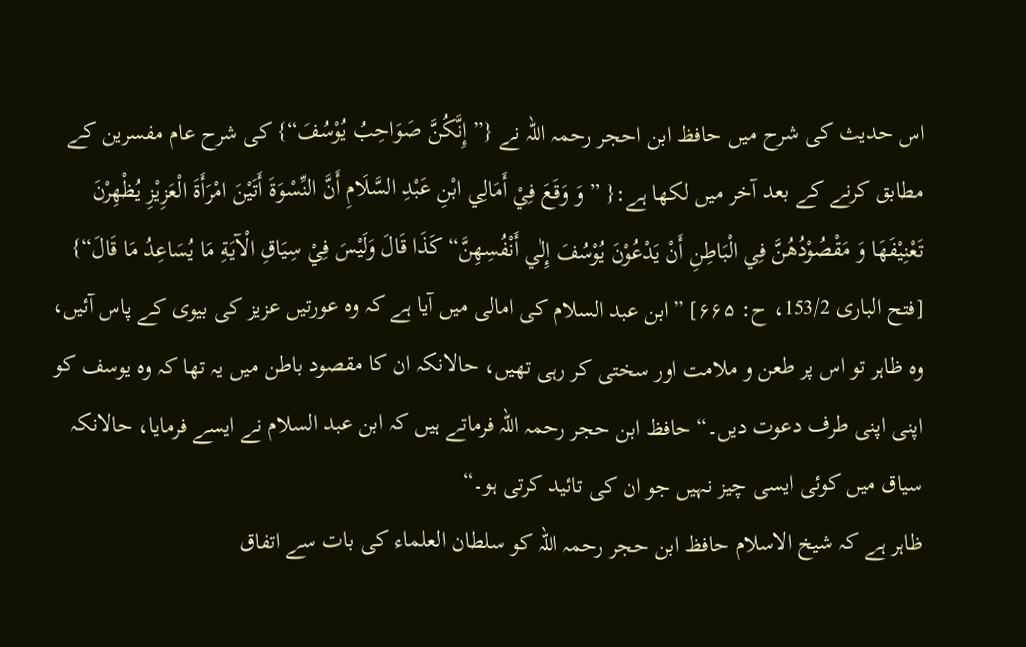اس حدیث کی شرح میں حافظ ابن احجر رحمہ اللہ نے {” إِنَّكُنَّ صَوَاحِبُ يُوْسُفَ“} كی شرح عام مفسرين كے مطابق كرنے كے بعد آخر ميں لكها ہے:{ ” وَ وَقَعَ فِيْ أَمَالِي ابْنِ عَبْدِ السَّلَامِ أَنَّ النِّسْوَةَ أَتَيْنَ امْرَأَةَ الْعَزِيْزِ يُظْهِرْنَ تَعْنِيْفَهَا وَ مَقْصُوْدُهُنَّ فِي الْبَاطِنِ أَنْ يَدْعُوْنَ يُوْسُفَ إِلٰي أَنْفُسِهِنَّ“ كَذَا قَالَ وَلَيْسَ فِيْ سِيَاقِ الْآيَةِ مَا يُسَاعِدُ مَا قَالَ“} [فتح الباری 153/2، ح: ۶۶۵] ”ابن عبد السلام کی امالی میں آیا ہے کہ وہ عورتیں عزیز کی بیوی کے پاس آئیں، وہ ظاہر تو اس پر طعن و ملامت اور سختی کر رہی تھیں، حالانکہ ان کا مقصود باطن میں یہ تھا کہ وہ یوسف کو اپنی اپنی طرف دعوت دیں۔“ حافظ ابن حجر رحمہ اللہ فرماتے ہیں کہ ابن عبد السلام نے ایسے فرمایا، حالانکہ سیاق میں کوئی ایسی چیز نہیں جو ان کی تائید کرتی ہو۔“
ظاہر ہے کہ شیخ الاسلام حافظ ابن حجر رحمہ اللہ کو سلطان العلماء کی بات سے اتفاق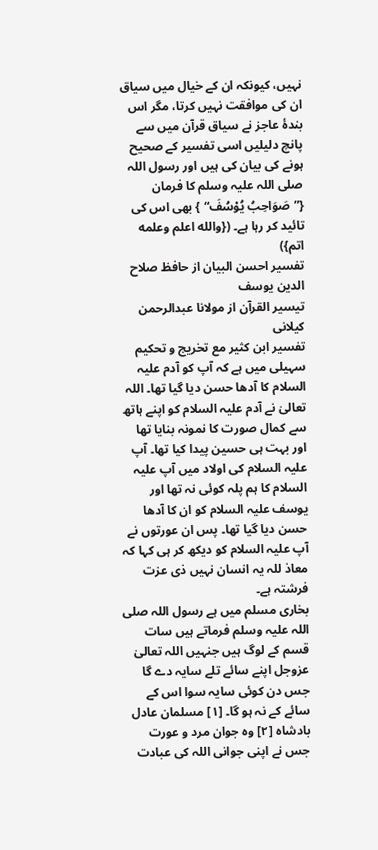نہیں، کیونکہ ان کے خیال میں سیاق ان کی موافقت نہیں کرتا، مگر اس بندۂ عاجز نے سیاق قرآن میں سے پانچ دلیلیں اسی تفسیر کے صحیح ہونے کی بیان کی ہیں اور رسول اللہ صلی اللہ علیہ وسلم کا فرمان {”صَوَاحِبُ يُوْسُفَ“ } بھی اس کی تائید کر رہا ہے۔ ({والله اعلم وعلمه اتم})
تفسیر احسن البیان از حافظ صلاح الدین یوسف
تيسير القرآن از مولانا عبدالرحمن کیلانی
تفسیر ابن کثیر مع تخریج و تحکیم
سہیلی میں ہے کہ آپ کو آدم علیہ السلام کا آدھا حسن دیا گیا تھا۔ اللہ تعالیٰ نے آدم علیہ السلام کو اپنے ہاتھ سے کمال صورت کا نمونہ بنایا تھا اور بہت ہی حسین پیدا کیا تھا۔ آپ علیہ السلام کی اولاد میں آپ علیہ السلام کا ہم پلہ کوئی نہ تھا اور یوسف علیہ السلام کو ان کا آدھا حسن دیا گیا تھا۔ پس ان عورتوں نے آپ علیہ السلام کو دیکھ کر ہی کہا کہ معاذ للہ یہ انسان نہیں ذی عزت فرشتہ ہے۔
بخاری مسلم میں ہے رسول اللہ صلی اللہ علیہ وسلم فرماتے ہیں سات قسم کے لوگ ہیں جنہیں اللہ تعالیٰ عزوجل اپنے سائے تلے سایہ دے گا جس دن کوئی سایہ سوا اس کے سائے کے نہ ہو گا۔ [١] مسلمان عادل بادشاہ [٢] وہ جوان مرد و عورت جس نے اپنی جوانی اللہ کی عبادت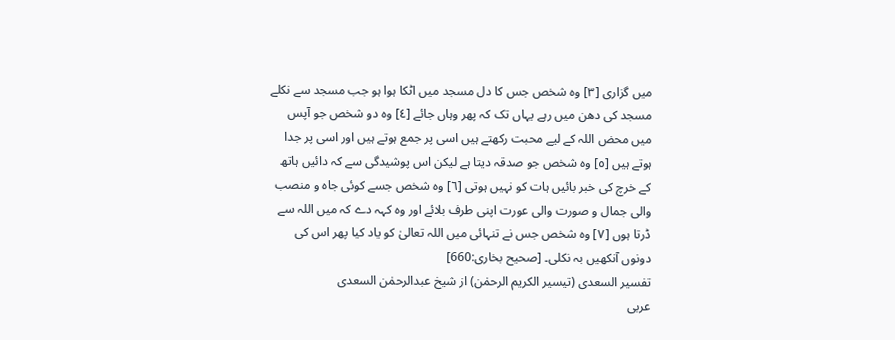میں گزاری [٣] وہ شخص جس کا دل مسجد میں اٹکا ہوا ہو جب مسجد سے نکلے مسجد کی دھن میں رہے یہاں تک کہ پھر وہاں جائے [٤] وہ دو شخص جو آپس میں محض اللہ کے لیے محبت رکھتے ہیں اسی پر جمع ہوتے ہیں اور اسی پر جدا ہوتے ہیں [٥] وہ شخص جو صدقہ دیتا ہے لیکن اس پوشیدگی سے کہ دائیں ہاتھ کے خرچ کی خبر بائیں ہات کو نہیں ہوتی [٦] وہ شخص جسے کوئی جاہ و منصب والی جمال و صورت والی عورت اپنی طرف بلائے اور وہ کہہ دے کہ میں اللہ سے ڈرتا ہوں [٧] وہ شخص جس نے تنہائی میں اللہ تعالیٰ کو یاد کیا پھر اس کی دونوں آنکھیں بہ نکلی۔ [صحیح بخاری:660]
تفسیر السعدی (تیسیر الکریم الرحمٰن) از شیخ عبدالرحمٰن السعدی
عربی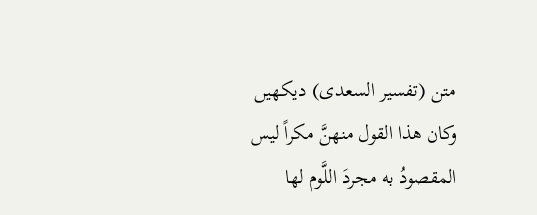متن (تفسیر السعدی) دیکھیں
وكان هذا القول منهنَّ مكراً ليس المقصودُ به مجردَ اللَّوم لها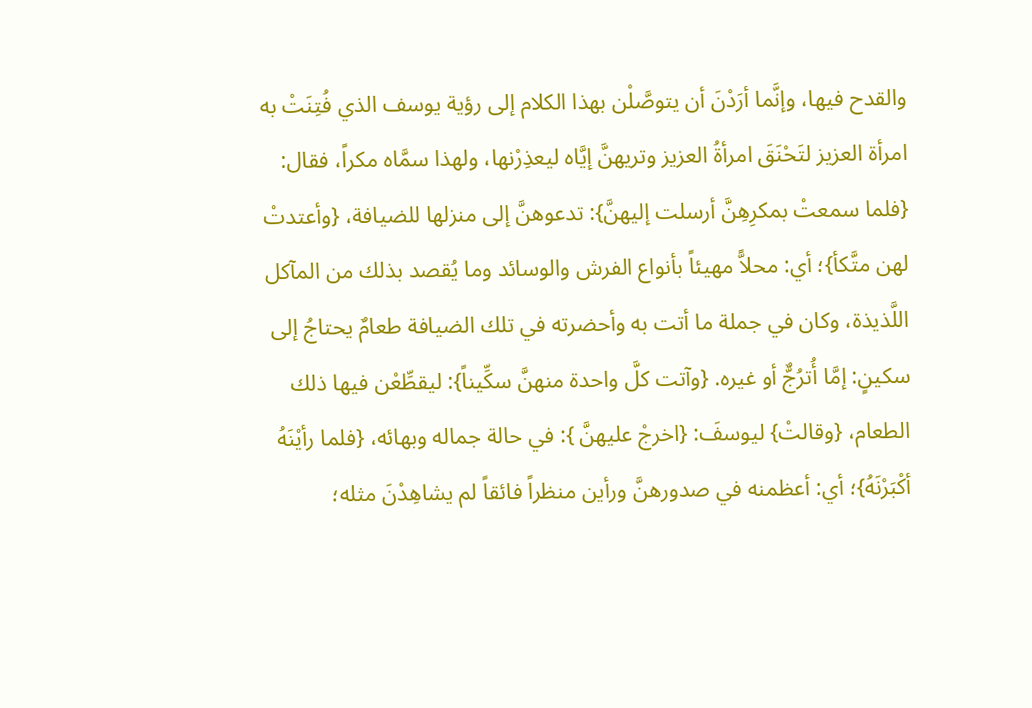والقدح فيها، وإنَّما أرَدْنَ أن يتوصَّلْن بهذا الكلام إلى رؤية يوسف الذي فُتِنَتْ به امرأة العزيز لتَحْنَقَ امرأةُ العزيز وتريهنَّ إيَّاه ليعذِرْنها، ولهذا سمَّاه مكراً، فقال: {فلما سمعتْ بمكرِهِنَّ أرسلت إليهنَّ}: تدعوهنَّ إلى منزلها للضيافة، {وأعتدتْ لهن متَّكأ}؛ أي: محلاًّ مهيئاً بأنواع الفرش والوسائد وما يُقصد بذلك من المآكل اللَّذيذة، وكان في جملة ما أتت به وأحضرته في تلك الضيافة طعامٌ يحتاجُ إلى سكينٍ: إمَّا أُترُجٌّ أو غيره. {وآتت كلَّ واحدة منهنَّ سكِّيناً}: ليقطِّعْن فيها ذلك الطعام، {وقالتْ} ليوسفَ: {اخرجْ عليهنَّ }: في حالة جماله وبهائه، {فلما رأيْنَهُ أكْبَرْنَهُ}؛ أي: أعظمنه في صدورهنَّ ورأين منظراً فائقاً لم يشاهِدْنَ مثله؛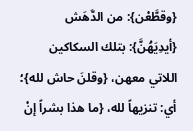{وقطَّعْن}: من الدَّهَش {أيدِيَهُنَّ}: بتلك السكاكين اللاتي معهن، {وقلنَ حاش لله}؛ أي: تنزيهاً لله، {ما هذا بشراً إنْ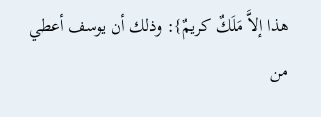هذا إلاَّ مَلَكٌ كريمٌ}: وذلك أن يوسف أعطي من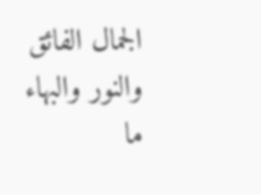الجمال الفائق والنور والبهاء ما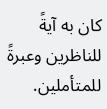كان به آيةً للناظرين وعبرةً للمتأملين.